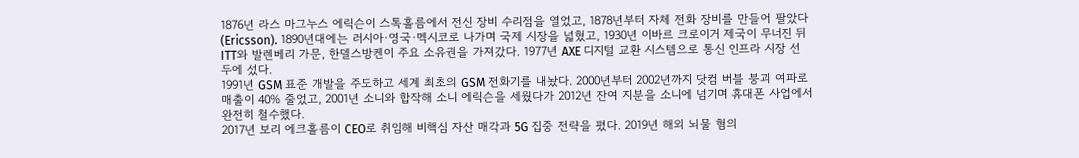1876년 라스 마그누스 에릭슨이 스톡홀름에서 전신 장비 수리점을 열었고, 1878년부터 자체 전화 장비를 만들어 팔았다(Ericsson). 1890년대에는 러시아·영국·멕시코로 나가며 국제 시장을 넓혔고, 1930년 이바르 크로이거 제국이 무너진 뒤 ITT와 발렌베리 가문, 한델스방켄이 주요 소유권을 가져갔다. 1977년 AXE 디지털 교환 시스템으로 통신 인프라 시장 선두에 섰다.
1991년 GSM 표준 개발을 주도하고 세계 최초의 GSM 전화기를 내놨다. 2000년부터 2002년까지 닷컴 버블 붕괴 여파로 매출이 40% 줄었고, 2001년 소니와 합작해 소니 에릭슨을 세웠다가 2012년 잔여 지분을 소니에 넘기며 휴대폰 사업에서 완전히 철수했다.
2017년 보리 에크홀름이 CEO로 취임해 비핵심 자산 매각과 5G 집중 전략을 폈다. 2019년 해외 뇌물 혐의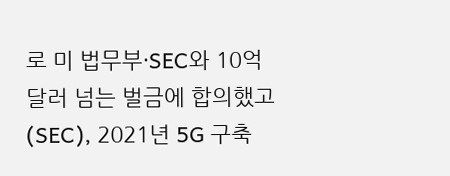로 미 법무부·SEC와 10억 달러 넘는 벌금에 합의했고(SEC), 2021년 5G 구축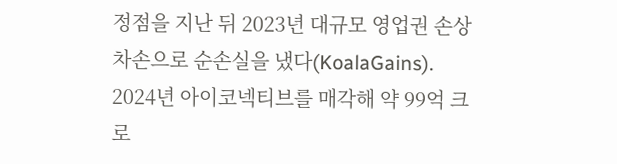정점을 지난 뒤 2023년 대규모 영업권 손상차손으로 순손실을 냈다(KoalaGains). 2024년 아이코넥티브를 매각해 약 99억 크로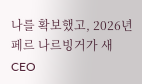나를 확보했고, 2026년 페르 나르빙거가 새 CEO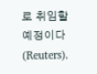로 취임할 예정이다(Reuters).